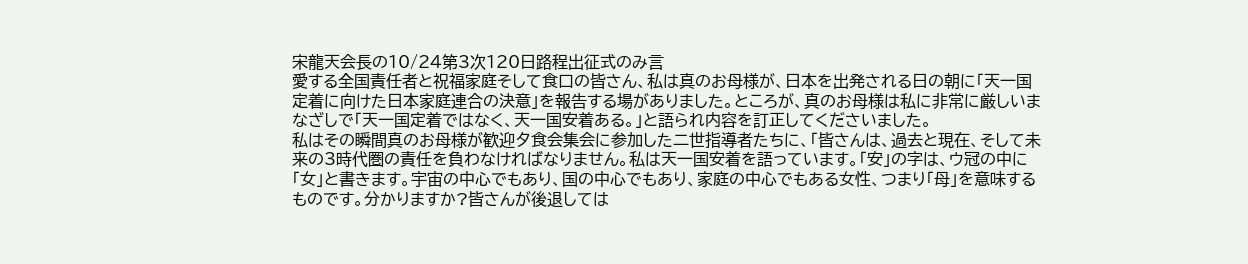宋龍天会長の10/24第3次120日路程出征式のみ言
愛する全国責任者と祝福家庭そして食口の皆さん、私は真のお母様が、日本を出発される日の朝に「天一国定着に向けた日本家庭連合の決意」を報告する場がありました。ところが、真のお母様は私に非常に厳しいまなざしで「天一国定着ではなく、天一国安着ある。」と語られ内容を訂正してくださいました。
私はその瞬間真のお母様が歓迎夕食会集会に参加した二世指導者たちに、「皆さんは、過去と現在、そして未来の3時代圏の責任を負わなければなりません。私は天一国安着を語っています。「安」の字は、ウ冠の中に「女」と書きます。宇宙の中心でもあり、国の中心でもあり、家庭の中心でもある女性、つまり「母」を意味するものです。分かりますか?皆さんが後退しては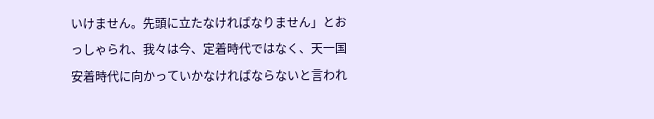いけません。先頭に立たなければなりません」とおっしゃられ、我々は今、定着時代ではなく、天一国安着時代に向かっていかなければならないと言われ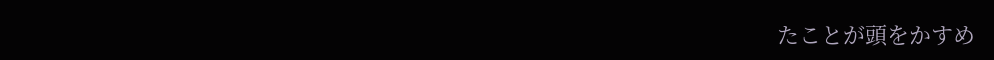たことが頭をかすめ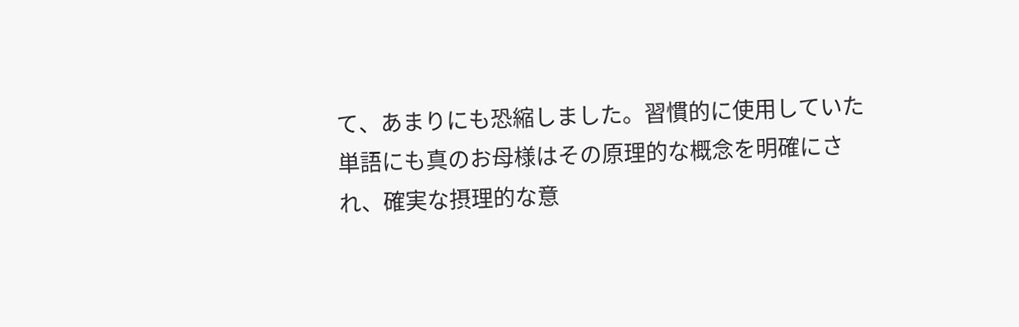て、あまりにも恐縮しました。習慣的に使用していた単語にも真のお母様はその原理的な概念を明確にされ、確実な摂理的な意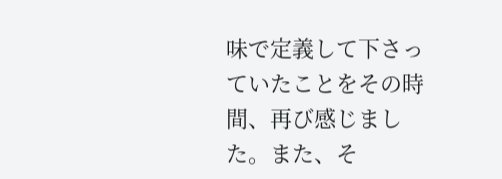味で定義して下さっていたことをその時間、再び感じました。また、そ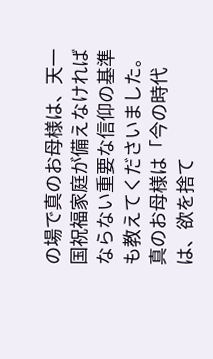の場で真のお母様は、天一国祝福家庭が備えなければならない重要な信仰の基準も教えてくださいました。真のお母様は「今の時代は、欲を捨て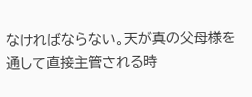なければならない。天が真の父母様を通して直接主管される時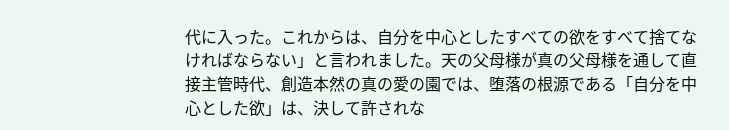代に入った。これからは、自分を中心としたすべての欲をすべて捨てなければならない」と言われました。天の父母様が真の父母様を通して直接主管時代、創造本然の真の愛の園では、堕落の根源である「自分を中心とした欲」は、決して許されな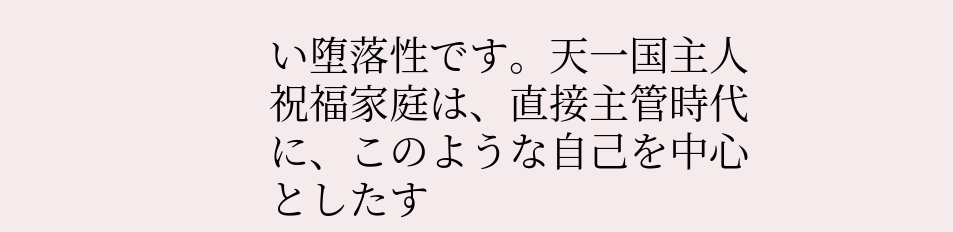い堕落性です。天一国主人祝福家庭は、直接主管時代に、このような自己を中心としたす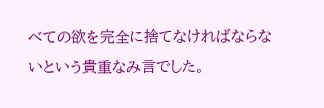べての欲を完全に捨てなければならないという貴重なみ言でした。